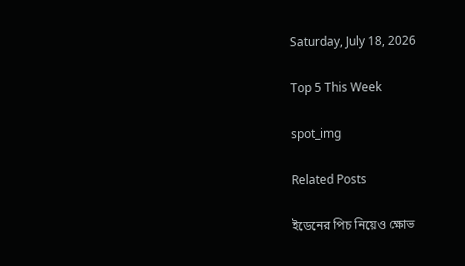Saturday, July 18, 2026

Top 5 This Week

spot_img

Related Posts

ইডেনের পিচ নিয়েও ক্ষোভ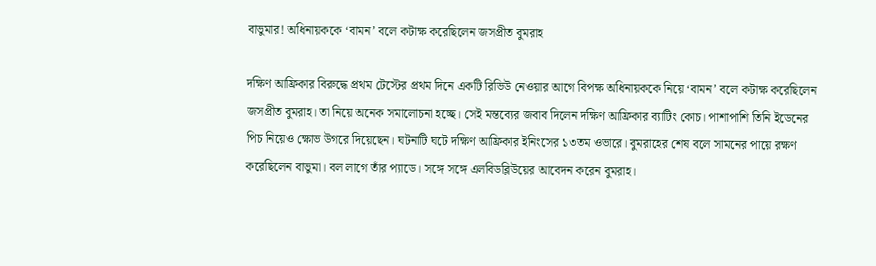বাভুমার! অধিনায়ককে ‘বামন’ বলে কটাক্ষ করেছিলেন জসপ্রীত বুমরাহ

দক্ষিণ আফ্রিকার বিরুদ্ধে প্রথম টেস্টের প্রথম দিনে একটি রিভিউ নেওয়ার আগে বিপক্ষ অধিনায়ককে নিয়ে ‘বামন’ বলে কটাক্ষ করেছিলেন জসপ্রীত বুমরাহ। তা নিয়ে অনেক সমালোচনা হচ্ছে। সেই মন্তব্যের জবাব দিলেন দক্ষিণ আফ্রিকার ব্যাটিং কোচ। পাশাপাশি তিনি ইডেনের পিচ নিয়েও ক্ষোভ উগরে দিয়েছেন। ঘটনাটি ঘটে দক্ষিণ আফ্রিকার ইনিংসের ১৩তম ওভারে। বুমরাহের শেষ বলে সামনের পায়ে রক্ষণ করেছিলেন বাভুমা। বল লাগে তাঁর প্যাডে। সঙ্গে সঙ্গে এলবিডব্লিউয়ের আবেদন করেন বুমরাহ।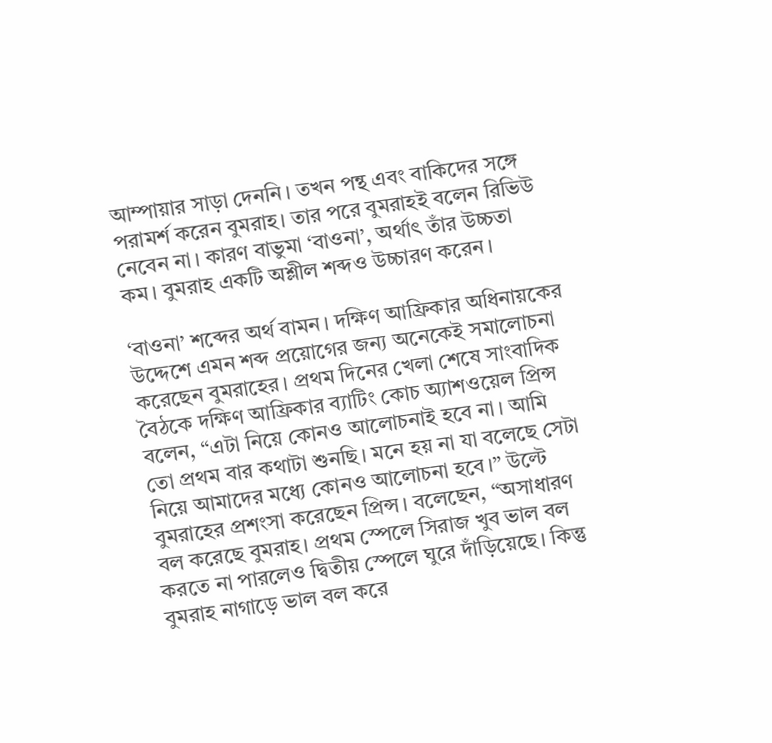আম্পায়ার সাড়া দেননি। তখন পন্থ এবং বাকিদের সঙ্গে পরামর্শ করেন বুমরাহ। তার পরে বুমরাহই বলেন রিভিউ নেবেন না। কারণ বাভুমা ‘বাওনা’, অর্থাৎ তাঁর উচ্চতা কম। বুমরাহ একটি অশ্লীল শব্দও উচ্চারণ করেন।

‘বাওনা’ শব্দের অর্থ বামন। দক্ষিণ আফ্রিকার অধিনায়কের উদ্দেশে এমন শব্দ প্রয়োগের জন্য অনেকেই সমালোচনা করেছেন বুমরাহের। প্রথম দিনের খেলা শেষে সাংবাদিক বৈঠকে দক্ষিণ আফ্রিকার ব্যাটিং কোচ অ্যাশওয়েল প্রিন্স বলেন, “এটা নিয়ে কোনও আলোচনাই হবে না। আমি তো প্রথম বার কথাটা শুনছি। মনে হয় না যা বলেছে সেটা নিয়ে আমাদের মধ্যে কোনও আলোচনা হবে।” উল্টে বুমরাহের প্রশংসা করেছেন প্রিন্স। বলেছেন, “অসাধারণ বল করেছে বুমরাহ। প্রথম স্পেলে সিরাজ খুব ভাল বল করতে না পারলেও দ্বিতীয় স্পেলে ঘুরে দাঁড়িয়েছে। কিন্তু বুমরাহ নাগাড়ে ভাল বল করে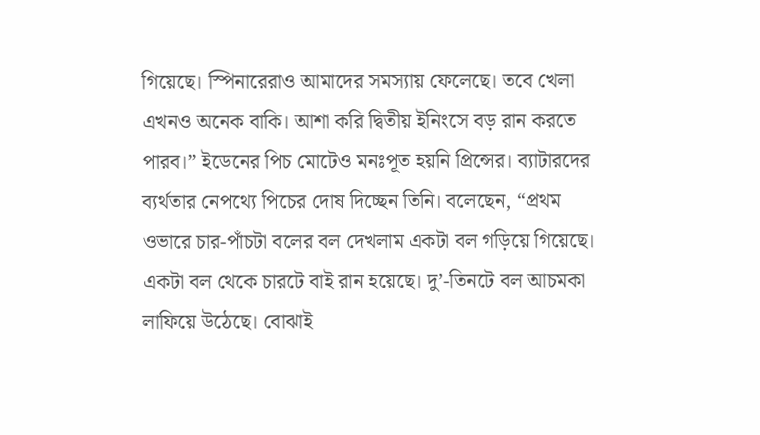গিয়েছে। স্পিনারেরাও আমাদের সমস্যায় ফেলেছে। তবে খেলা এখনও অনেক বাকি। আশা করি দ্বিতীয় ইনিংসে বড় রান করতে পারব।” ইডেনের পিচ মোটেও মনঃপূত হয়নি প্রিন্সের। ব্যাটারদের ব্যর্থতার নেপথ্যে পিচের দোষ দিচ্ছেন তিনি। বলেছেন, “প্রথম ওভারে চার-পাঁচটা বলের বল দেখলাম একটা বল গড়িয়ে গিয়েছে। একটা বল থেকে চারটে বাই রান হয়েছে। দু’-তিনটে বল আচমকা লাফিয়ে উঠেছে। বোঝাই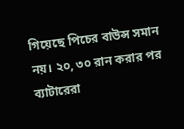গিয়েছে পিচের বাউন্স সমান নয়। ২০, ৩০ রান করার পর ব্যাটারেরা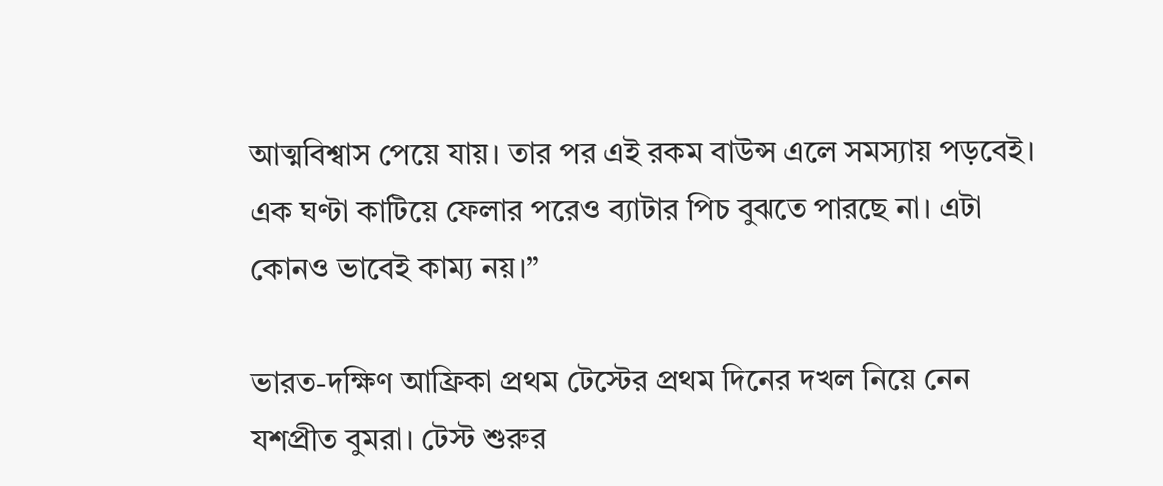আত্মবিশ্বাস পেয়ে যায়। তার পর এই রকম বাউন্স এলে সমস্যায় পড়বেই। এক ঘণ্টা কাটিয়ে ফেলার পরেও ব্যাটার পিচ বুঝতে পারছে না। এটা কোনও ভাবেই কাম্য নয়।”

ভারত-দক্ষিণ আফ্রিকা প্রথম টেস্টের প্রথম দিনের দখল নিয়ে নেন যশপ্রীত বুমরা। টেস্ট শুরুর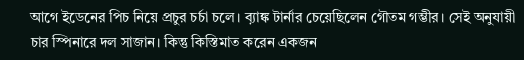আগে ইডেনের পিচ নিয়ে প্রচুর চর্চা চলে। ব়্যাঙ্ক টার্নার চেয়েছিলেন গৌতম গম্ভীর। সেই অনুযায়ী চার স্পিনারে দল সাজান। কিন্তু কিস্তিমাত করেন একজন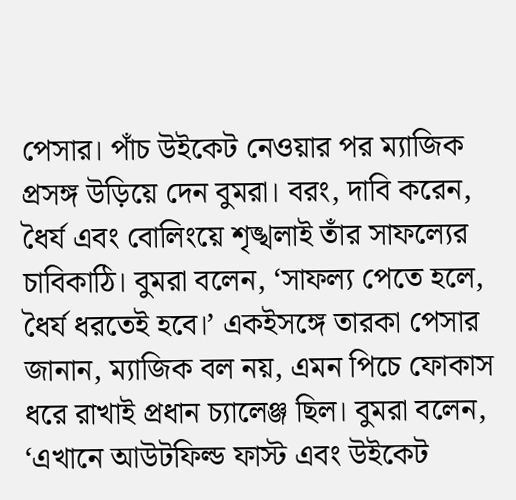পেসার। পাঁচ উইকেট নেওয়ার পর ম্যাজিক প্রসঙ্গ উড়িয়ে দেন বুমরা। বরং, দাবি করেন, ধৈর্য এবং বোলিংয়ে শৃঙ্খলাই তাঁর সাফল্যের চাবিকাঠি। বুমরা বলেন, ‘সাফল্য পেতে হলে, ধৈর্য ধরতেই হবে।’ একইসঙ্গে তারকা পেসার জানান, ম্যাজিক বল নয়, এমন পিচে ফোকাস ধরে রাখাই প্রধান চ্যালেঞ্জ ছিল। বুমরা বলেন, ‘এখানে আউটফিল্ড ফাস্ট এবং উইকেট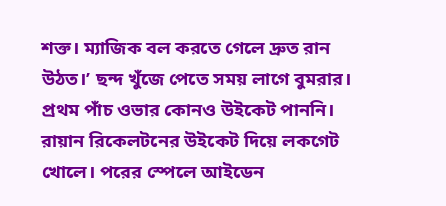শক্ত। ম্যাজিক বল করতে গেলে দ্রুত রান উঠত।’ ছন্দ খুঁজে পেতে সময় লাগে বুমরার। প্রথম পাঁচ ওভার কোনও উইকেট পাননি। রায়ান রিকেলটনের উইকেট দিয়ে লকগেট খোলে। পরের স্পেলে আইডেন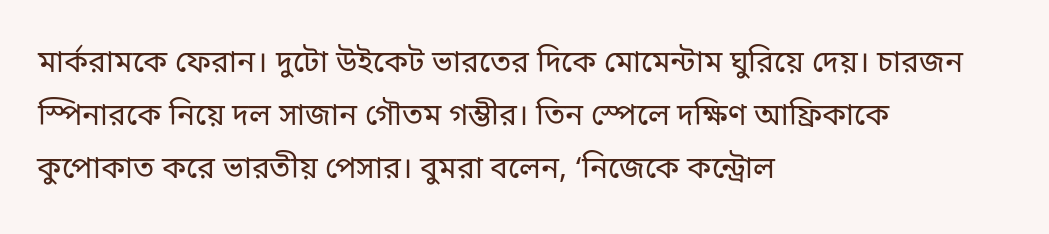মার্করামকে ফেরান। দুটো উইকেট ভারতের দিকে মোমেন্টাম ঘুরিয়ে দেয়। চারজন স্পিনারকে নিয়ে দল সাজান গৌতম গম্ভীর। তিন স্পেলে দক্ষিণ আফ্রিকাকে কুপোকাত করে ভারতীয় পেসার। বুমরা বলেন, ‘নিজেকে কন্ট্রোল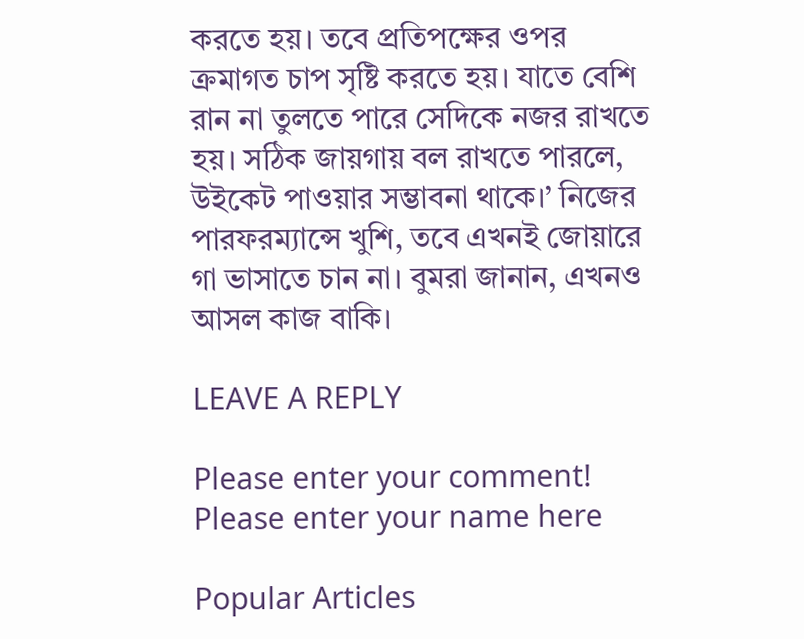করতে হয়। তবে প্রতিপক্ষের ওপর ক্রমাগত চাপ সৃষ্টি করতে হয়। যাতে বেশি রান না তুলতে পারে সেদিকে নজর রাখতে হয়। সঠিক জায়গায় বল রাখতে পারলে, উইকেট পাওয়ার সম্ভাবনা থাকে।’ নিজের পারফরম্যান্সে‌ খুশি, তবে এখনই জোয়ারে গা ভাসাতে চান না। বুমরা জানান, এখনও আসল কাজ বাকি।

LEAVE A REPLY

Please enter your comment!
Please enter your name here

Popular Articles